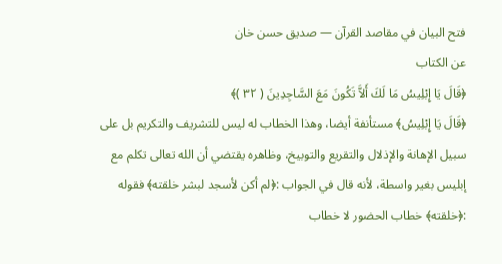فتح البيان في مقاصد القرآن — صديق حسن خان
عن الكتاب
﴿قَالَ يَا إِبْلِيسُ مَا لَكَ أَلاَّ تَكُونَ مَعَ السَّاجِدِينَ ( ٣٢ )﴾
﴿قَالَ يَا إِبْلِيسُ﴾ مستأنفة أيضا، وهذا الخطاب له ليس للتشريف والتكريم بل على سبيل الإهانة والإذلال والتقريع والتوبيخ، وظاهره يقتضي أن الله تعالى تكلم مع إبليس بغير واسطة، لأنه قال في الجواب :﴿لم أكن لأسجد لبشر خلقته﴾ فقوله :﴿خلقته﴾ خطاب الحضور لا خطاب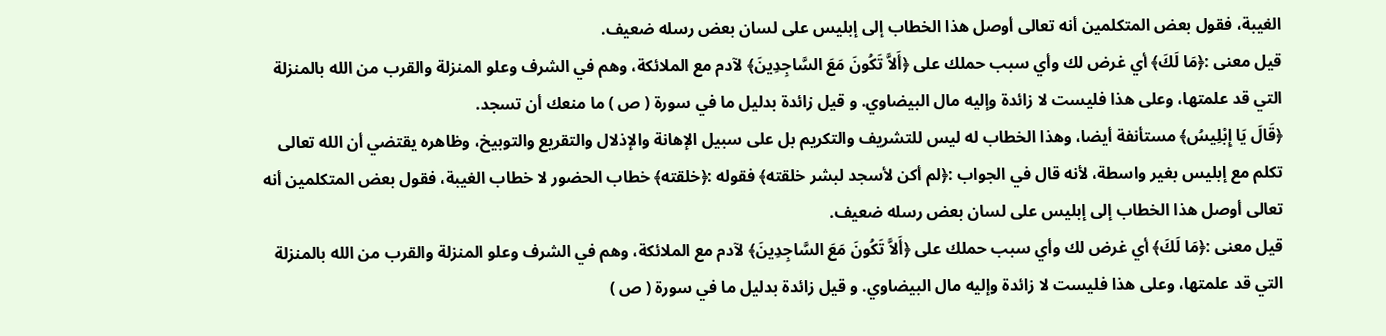الغيبة، فقول بعض المتكلمين أنه تعالى أوصل هذا الخطاب إلى إبليس على لسان بعض رسله ضعيف.
قيل معنى :﴿مَا لَكَ﴾ أي غرض لك وأي سبب حملك على ﴿أَلاَّ تَكُونَ مَعَ السَّاجِدِينَ﴾ لآدم مع الملائكة، وهم في الشرف وعلو المنزلة والقرب من الله بالمنزلة التي قد علمتها، وعلى هذا فليست لا زائدة وإليه مال البيضاوي. و قيل زائدة بدليل ما في سورة ( ص ) ما منعك أن تسجد.
﴿قَالَ يَا إِبْلِيسُ﴾ مستأنفة أيضا، وهذا الخطاب له ليس للتشريف والتكريم بل على سبيل الإهانة والإذلال والتقريع والتوبيخ، وظاهره يقتضي أن الله تعالى تكلم مع إبليس بغير واسطة، لأنه قال في الجواب :﴿لم أكن لأسجد لبشر خلقته﴾ فقوله :﴿خلقته﴾ خطاب الحضور لا خطاب الغيبة، فقول بعض المتكلمين أنه تعالى أوصل هذا الخطاب إلى إبليس على لسان بعض رسله ضعيف.
قيل معنى :﴿مَا لَكَ﴾ أي غرض لك وأي سبب حملك على ﴿أَلاَّ تَكُونَ مَعَ السَّاجِدِينَ﴾ لآدم مع الملائكة، وهم في الشرف وعلو المنزلة والقرب من الله بالمنزلة التي قد علمتها، وعلى هذا فليست لا زائدة وإليه مال البيضاوي. و قيل زائدة بدليل ما في سورة ( ص )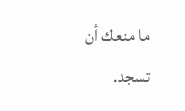ما منعك أن تسجد.